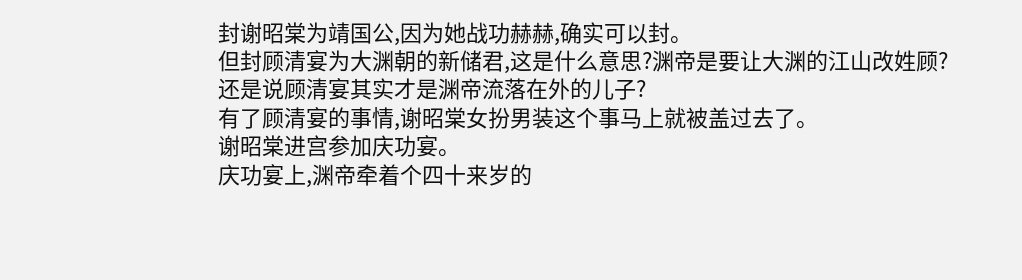封谢昭棠为靖国公,因为她战功赫赫,确实可以封。
但封顾清宴为大渊朝的新储君,这是什么意思?渊帝是要让大渊的江山改姓顾?
还是说顾清宴其实才是渊帝流落在外的儿子?
有了顾清宴的事情,谢昭棠女扮男装这个事马上就被盖过去了。
谢昭棠进宫参加庆功宴。
庆功宴上,渊帝牵着个四十来岁的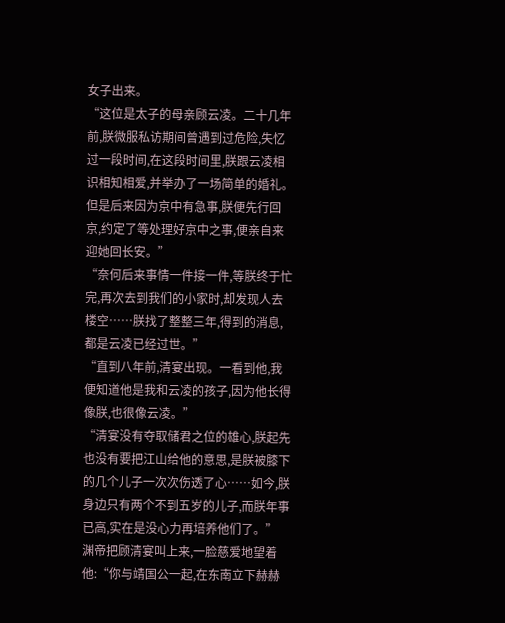女子出来。
“这位是太子的母亲顾云凌。二十几年前,朕微服私访期间曾遇到过危险,失忆过一段时间,在这段时间里,朕跟云凌相识相知相爱,并举办了一场简单的婚礼。但是后来因为京中有急事,朕便先行回京,约定了等处理好京中之事,便亲自来迎她回长安。”
“奈何后来事情一件接一件,等朕终于忙完,再次去到我们的小家时,却发现人去楼空……朕找了整整三年,得到的消息,都是云凌已经过世。”
“直到八年前,清宴出现。一看到他,我便知道他是我和云凌的孩子,因为他长得像朕,也很像云凌。”
“清宴没有夺取储君之位的雄心,朕起先也没有要把江山给他的意思,是朕被膝下的几个儿子一次次伤透了心……如今,朕身边只有两个不到五岁的儿子,而朕年事已高,实在是没心力再培养他们了。”
渊帝把顾清宴叫上来,一脸慈爱地望着他:“你与靖国公一起,在东南立下赫赫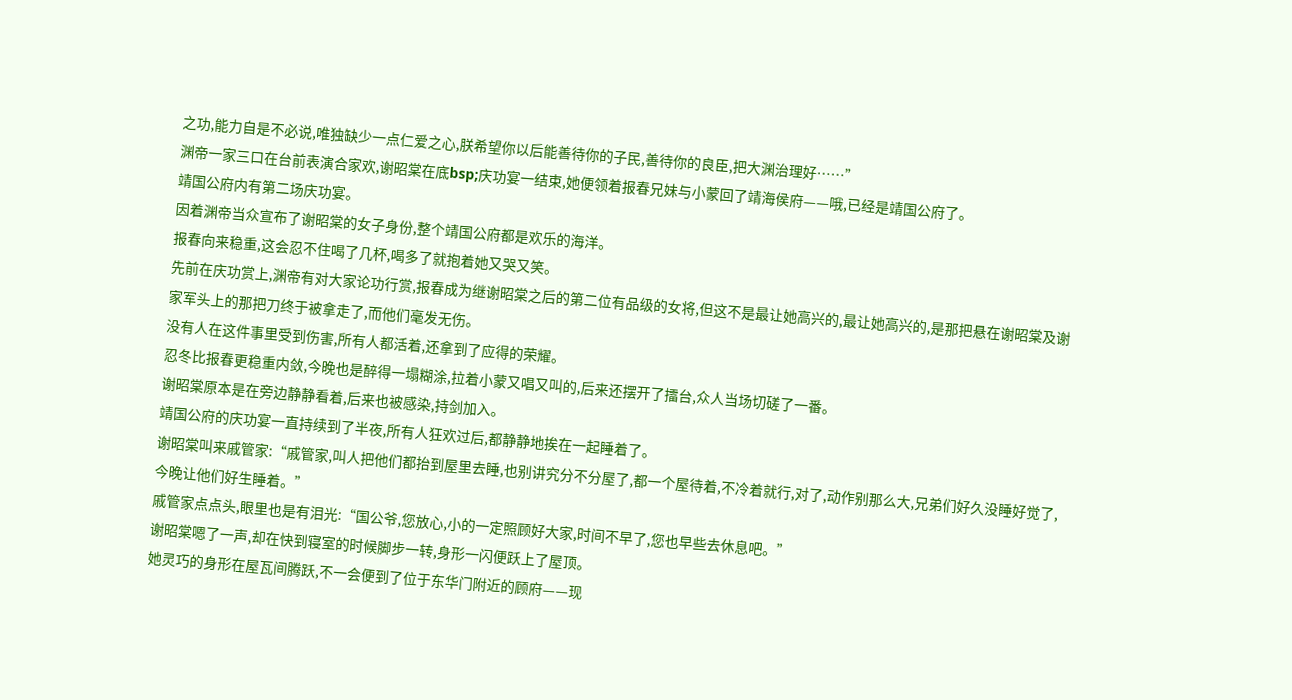之功,能力自是不必说,唯独缺少一点仁爱之心,朕希望你以后能善待你的子民,善待你的良臣,把大渊治理好……”
渊帝一家三口在台前表演合家欢,谢昭棠在底bsp;庆功宴一结束,她便领着报春兄妹与小蒙回了靖海侯府——哦,已经是靖国公府了。
靖国公府内有第二场庆功宴。
因着渊帝当众宣布了谢昭棠的女子身份,整个靖国公府都是欢乐的海洋。
报春向来稳重,这会忍不住喝了几杯,喝多了就抱着她又哭又笑。
先前在庆功赏上,渊帝有对大家论功行赏,报春成为继谢昭棠之后的第二位有品级的女将,但这不是最让她高兴的,最让她高兴的,是那把悬在谢昭棠及谢家军头上的那把刀终于被拿走了,而他们毫发无伤。
没有人在这件事里受到伤害,所有人都活着,还拿到了应得的荣耀。
忍冬比报春更稳重内敛,今晚也是醉得一塌糊涂,拉着小蒙又唱又叫的,后来还摆开了擂台,众人当场切磋了一番。
谢昭棠原本是在旁边静静看着,后来也被感染,持剑加入。
靖国公府的庆功宴一直持续到了半夜,所有人狂欢过后,都静静地挨在一起睡着了。
谢昭棠叫来戚管家:“戚管家,叫人把他们都抬到屋里去睡,也别讲究分不分屋了,都一个屋待着,不冷着就行,对了,动作别那么大,兄弟们好久没睡好觉了,今晚让他们好生睡着。”
戚管家点点头,眼里也是有泪光:“国公爷,您放心,小的一定照顾好大家,时间不早了,您也早些去休息吧。”
谢昭棠嗯了一声,却在快到寝室的时候脚步一转,身形一闪便跃上了屋顶。
她灵巧的身形在屋瓦间腾跃,不一会便到了位于东华门附近的顾府——现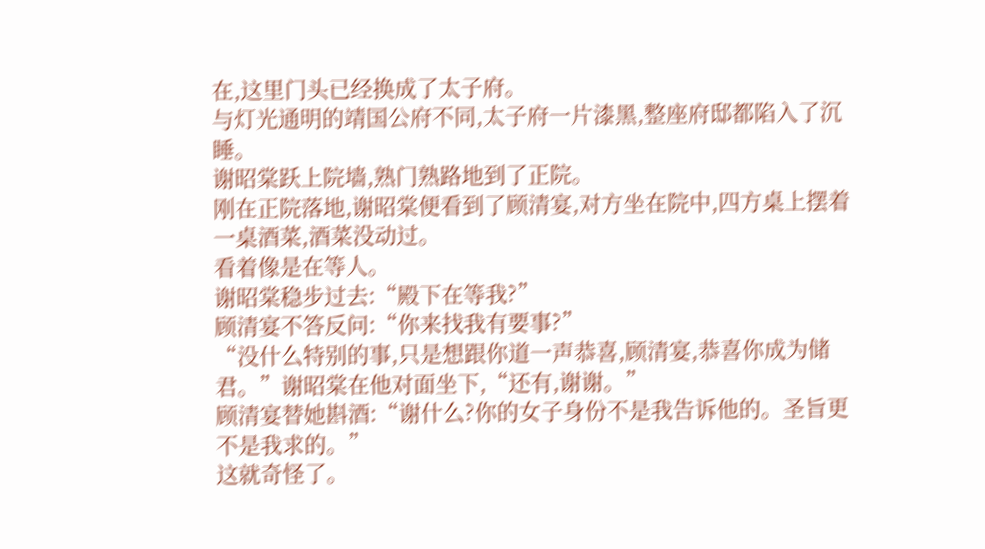在,这里门头已经换成了太子府。
与灯光通明的靖国公府不同,太子府一片漆黑,整座府邸都陷入了沉睡。
谢昭棠跃上院墙,熟门熟路地到了正院。
刚在正院落地,谢昭棠便看到了顾清宴,对方坐在院中,四方桌上摆着一桌酒菜,酒菜没动过。
看着像是在等人。
谢昭棠稳步过去:“殿下在等我?”
顾清宴不答反问:“你来找我有要事?”
“没什么特别的事,只是想跟你道一声恭喜,顾清宴,恭喜你成为储君。”谢昭棠在他对面坐下,“还有,谢谢。”
顾清宴替她斟酒:“谢什么?你的女子身份不是我告诉他的。圣旨更不是我求的。”
这就奇怪了。